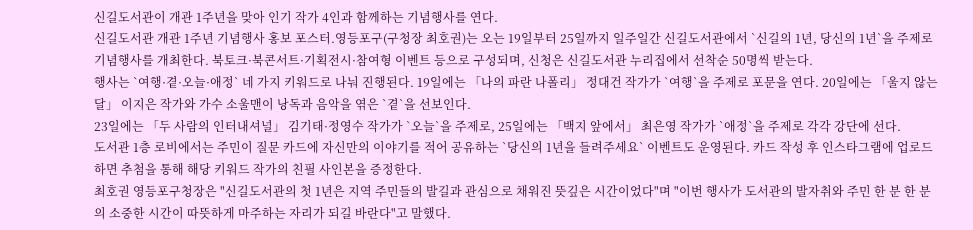신길도서관이 개관 1주년을 맞아 인기 작가 4인과 함께하는 기념행사를 연다.
신길도서관 개관 1주년 기념행사 홍보 포스터.영등포구(구청장 최호권)는 오는 19일부터 25일까지 일주일간 신길도서관에서 `신길의 1년, 당신의 1년`을 주제로 기념행사를 개최한다. 북토크·북콘서트·기획전시·참여형 이벤트 등으로 구성되며, 신청은 신길도서관 누리집에서 선착순 50명씩 받는다.
행사는 `여행·곁·오늘·애정` 네 가지 키워드로 나눠 진행된다. 19일에는 「나의 파란 나폴리」 정대건 작가가 `여행`을 주제로 포문을 연다. 20일에는 「울지 않는 달」 이지은 작가와 가수 소울맨이 낭독과 음악을 엮은 `곁`을 선보인다.
23일에는 「두 사람의 인터내셔널」 김기태·정영수 작가가 `오늘`을 주제로, 25일에는 「백지 앞에서」 최은영 작가가 `애정`을 주제로 각각 강단에 선다.
도서관 1층 로비에서는 주민이 질문 카드에 자신만의 이야기를 적어 공유하는 `당신의 1년을 들려주세요` 이벤트도 운영된다. 카드 작성 후 인스타그램에 업로드하면 추첨을 통해 해당 키워드 작가의 친필 사인본을 증정한다.
최호권 영등포구청장은 "신길도서관의 첫 1년은 지역 주민들의 발길과 관심으로 채워진 뜻깊은 시간이었다"며 "이번 행사가 도서관의 발자취와 주민 한 분 한 분의 소중한 시간이 따뜻하게 마주하는 자리가 되길 바란다"고 말했다.